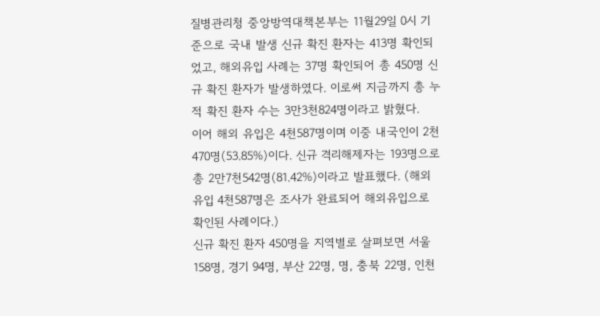질병관리청 중앙방역대책본부는 11월29일 0시 기준으로 국내 발생 신규 확진 환자는 413명 확인되었고, 해외유입 사례는 37명 확인되어 총 450명 신규 확진 환자가 발생하였다. 이로써 지금까지 총 누적 확진 환자 수는 3만3천824명이라고 밝혔다.
이어 해외 유입은 4천587명이며 이중 내국인이 2천470명(53.85%)이다. 신규 격리해제자는 193명으로 총 2만7천542명(81.42%)이라고 발표했다. (해외유입 4천587명은 조사가 완료되어 해외유입으로 확인된 사례이다.)
신규 확진 환자 450명을 지역별로 살펴보면 서울 158명, 경기 94명, 부산 22명, 명, 충북 22명, 인천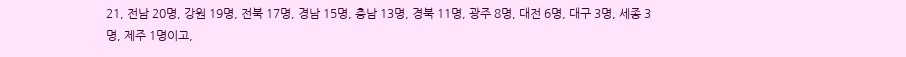21, 전남 20명, 강원 19명, 전북 17명, 경남 15명, 충남 13명, 경북 11명, 광주 8명, 대전 6명, 대구 3명, 세종 3명, 제주 1명이고,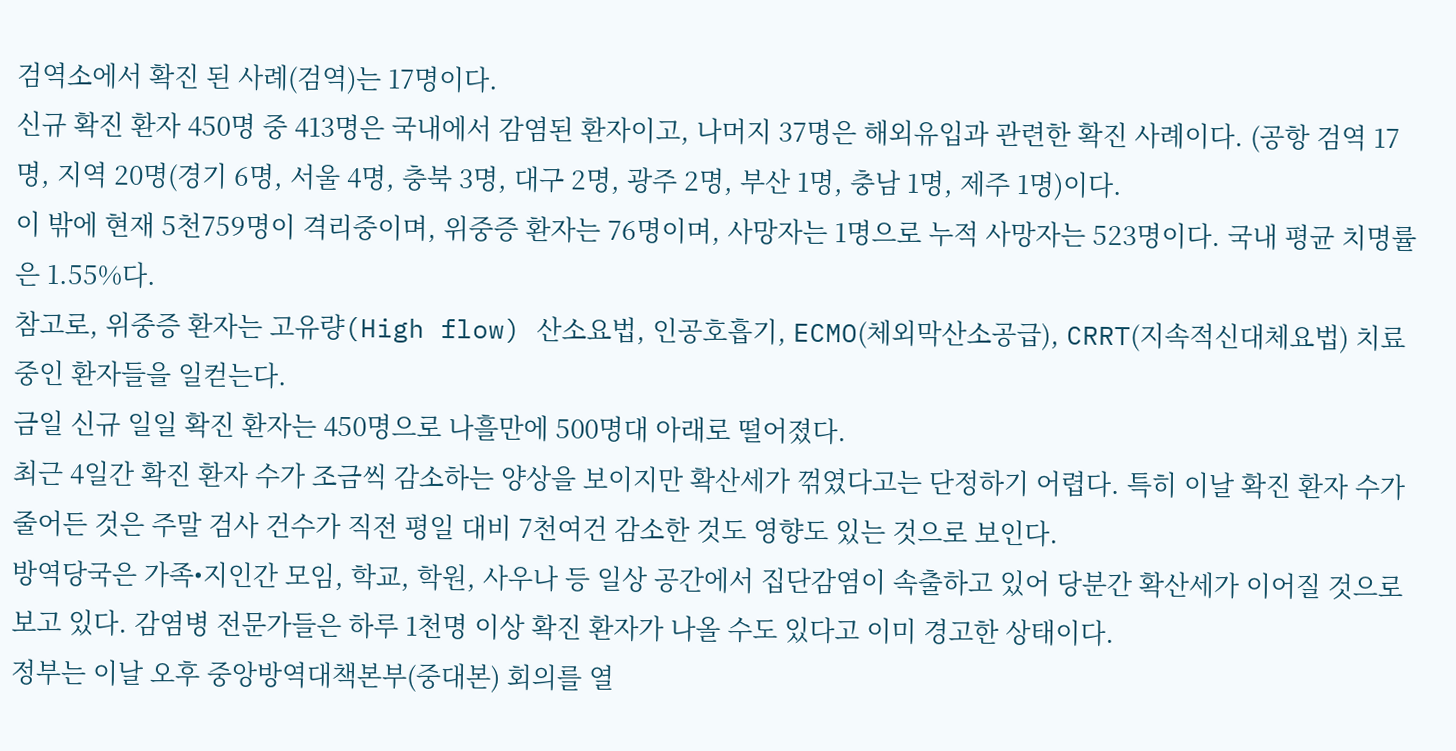검역소에서 확진 된 사례(검역)는 17명이다.
신규 확진 환자 450명 중 413명은 국내에서 감염된 환자이고, 나머지 37명은 해외유입과 관련한 확진 사례이다. (공항 검역 17명, 지역 20명(경기 6명, 서울 4명, 충북 3명, 대구 2명, 광주 2명, 부산 1명, 충남 1명, 제주 1명)이다.
이 밖에 현재 5천759명이 격리중이며, 위중증 환자는 76명이며, 사망자는 1명으로 누적 사망자는 523명이다. 국내 평균 치명률은 1.55%다.
참고로, 위중증 환자는 고유량(High flow) 산소요법, 인공호흡기, ECMO(체외막산소공급), CRRT(지속적신대체요법) 치료 중인 환자들을 일컫는다.
금일 신규 일일 확진 환자는 450명으로 나흘만에 500명대 아래로 떨어졌다.
최근 4일간 확진 환자 수가 조금씩 감소하는 양상을 보이지만 확산세가 꺾였다고는 단정하기 어렵다. 특히 이날 확진 환자 수가 줄어든 것은 주말 검사 건수가 직전 평일 대비 7천여건 감소한 것도 영향도 있는 것으로 보인다.
방역당국은 가족•지인간 모임, 학교, 학원, 사우나 등 일상 공간에서 집단감염이 속출하고 있어 당분간 확산세가 이어질 것으로 보고 있다. 감염병 전문가들은 하루 1천명 이상 확진 환자가 나올 수도 있다고 이미 경고한 상태이다.
정부는 이날 오후 중앙방역대책본부(중대본) 회의를 열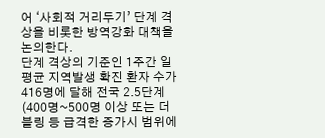어 ‘사회적 거리두기’ 단계 격상을 비롯한 방역강화 대책을 논의한다.
단계 격상의 기준인 1주간 일평균 지역발생 확진 환자 수가 416명에 달해 전국 2.5단계(400명~500명 이상 또는 더블링 등 급격한 증가시 범위에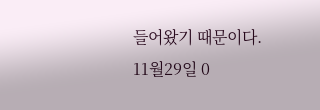들어왔기 때문이다.
11월29일 0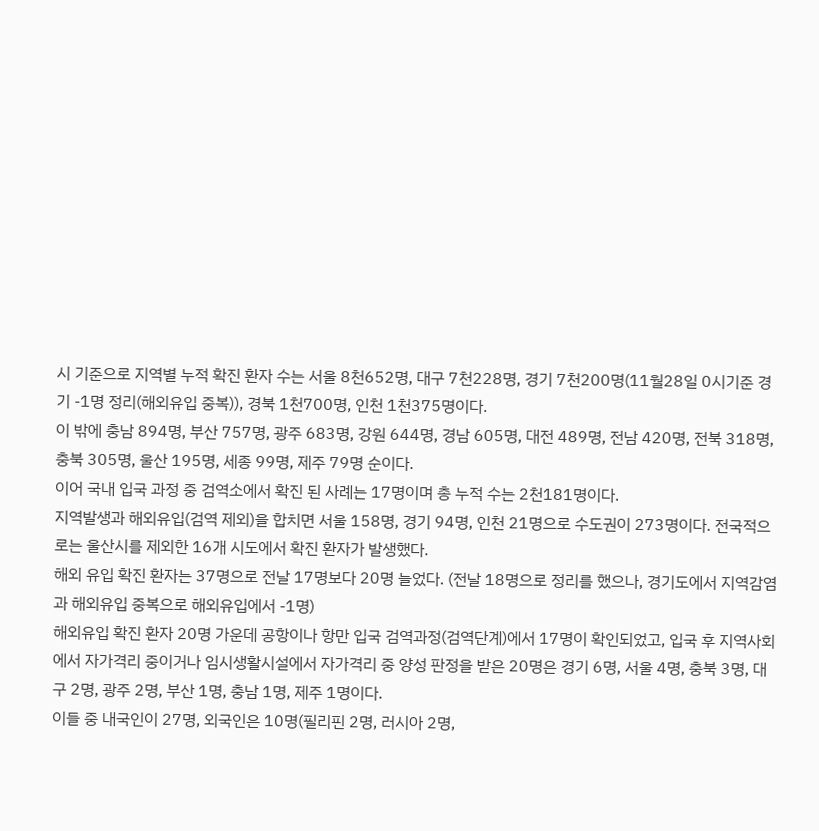시 기준으로 지역별 누적 확진 환자 수는 서울 8천652명, 대구 7천228명, 경기 7천200명(11월28일 0시기준 경기 -1명 정리(해외유입 중복)), 경북 1천700명, 인천 1천375명이다.
이 밖에 충남 894명, 부산 757명, 광주 683명, 강원 644명, 경남 605명, 대전 489명, 전남 420명, 전북 318명, 충북 305명, 울산 195명, 세종 99명, 제주 79명 순이다.
이어 국내 입국 과정 중 검역소에서 확진 된 사례는 17명이며 총 누적 수는 2천181명이다.
지역발생과 해외유입(검역 제외)을 합치면 서울 158명, 경기 94명, 인천 21명으로 수도권이 273명이다. 전국적으로는 울산시를 제외한 16개 시도에서 확진 환자가 발생했다.
해외 유입 확진 환자는 37명으로 전날 17명보다 20명 늘었다. (전날 18명으로 정리를 했으나, 경기도에서 지역감염과 해외유입 중복으로 해외유입에서 -1명)
해외유입 확진 환자 20명 가운데 공항이나 항만 입국 검역과정(검역단계)에서 17명이 확인되었고, 입국 후 지역사회에서 자가격리 중이거나 임시생활시설에서 자가격리 중 양성 판정을 받은 20명은 경기 6명, 서울 4명, 충북 3명, 대구 2명, 광주 2명, 부산 1명, 충남 1명, 제주 1명이다.
이들 중 내국인이 27명, 외국인은 10명(필리핀 2명, 러시아 2명,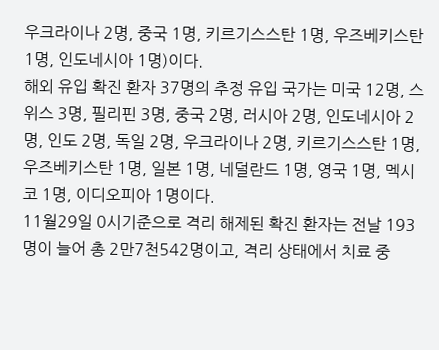우크라이나 2명, 중국 1명, 키르기스스탄 1명, 우즈베키스탄 1명, 인도네시아 1명)이다.
해외 유입 확진 환자 37명의 추정 유입 국가는 미국 12명, 스위스 3명, 필리핀 3명, 중국 2명, 러시아 2명, 인도네시아 2명, 인도 2명, 독일 2명, 우크라이나 2명, 키르기스스탄 1명, 우즈베키스탄 1명, 일본 1명, 네덜란드 1명, 영국 1명, 멕시코 1명, 이디오피아 1명이다.
11월29일 0시기준으로 격리 해제된 확진 환자는 전날 193명이 늘어 총 2만7천542명이고, 격리 상태에서 치료 중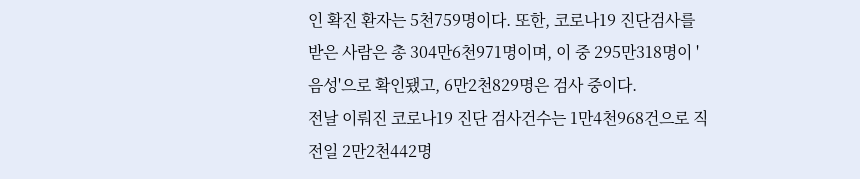인 확진 환자는 5천759명이다. 또한, 코로나19 진단검사를 받은 사람은 총 304만6천971명이며, 이 중 295만318명이 '음성'으로 확인됐고, 6만2천829명은 검사 중이다.
전날 이뤄진 코로나19 진단 검사건수는 1만4천968건으로 직전일 2만2천442명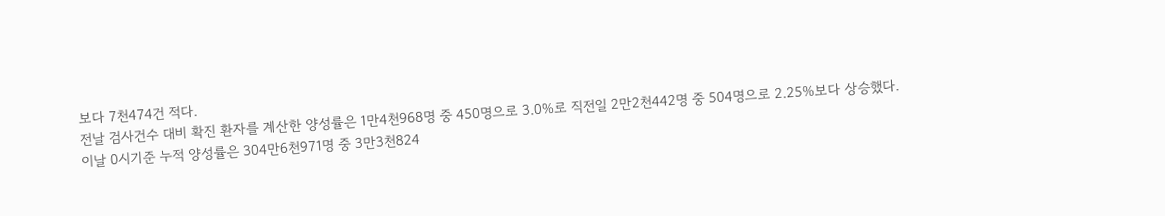보다 7천474건 적다.
전날 검사건수 대비 확진 환자를 계산한 양성률은 1만4천968명 중 450명으로 3.0%로 직전일 2만2천442명 중 504명으로 2.25%보다 상승했다.
이날 0시기준 누적 양성률은 304만6천971명 중 3만3천824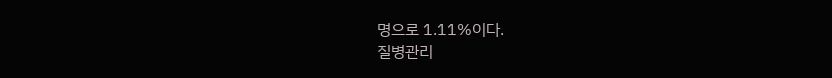명으로 1.11%이다.
질병관리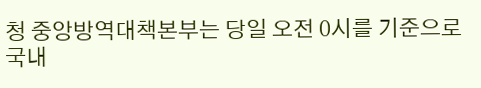청 중앙방역대책본부는 당일 오전 0시를 기준으로 국내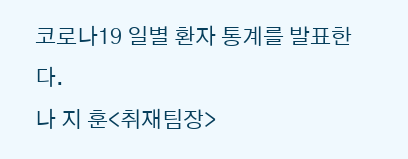코로나19 일별 환자 통계를 발표한다.
나 지 훈<취재팀장>